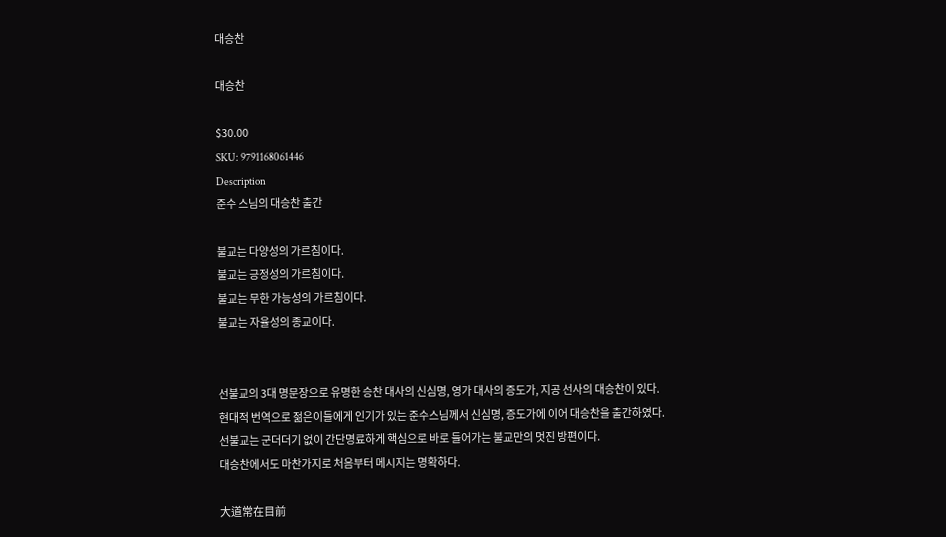대승찬

대승찬

$30.00
SKU: 9791168061446
Description
준수 스님의 대승찬 출간

불교는 다양성의 가르침이다.
불교는 긍정성의 가르침이다.
불교는 무한 가능성의 가르침이다.
불교는 자율성의 종교이다.


선불교의 3대 명문장으로 유명한 승찬 대사의 신심명, 영가 대사의 증도가, 지공 선사의 대승찬이 있다.
현대적 번역으로 젊은이들에게 인기가 있는 준수스님께서 신심명, 증도가에 이어 대승찬을 출간하였다.
선불교는 군더더기 없이 간단명료하게 핵심으로 바로 들어가는 불교만의 멋진 방편이다.
대승찬에서도 마찬가지로 처음부터 메시지는 명확하다.

大道常在目前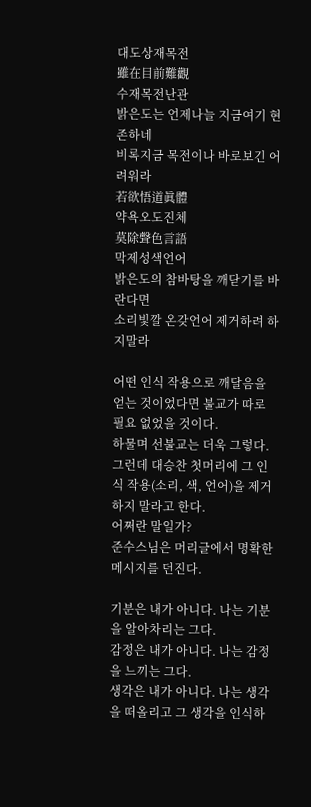대도상재목전
雖在目前難觀
수재목전난관
밝은도는 언제나늘 지금여기 현존하네
비록지금 목전이나 바로보긴 어려워라
若欲悟道眞體
약욕오도진체
莫除聲色言語
막제성색언어
밝은도의 참바탕을 깨닫기를 바란다면
소리빛깔 온갖언어 제거하려 하지말라

어떤 인식 작용으로 깨달음을 얻는 것이었다면 불교가 따로 필요 없었을 것이다.
하물며 선불교는 더욱 그렇다.
그런데 대승찬 첫머리에 그 인식 작용(소리, 색, 언어)을 제거하지 말라고 한다.
어쩌란 말일가?
준수스님은 머리글에서 명확한 메시지를 던진다.

기분은 내가 아니다. 나는 기분을 알아차리는 그다.
감정은 내가 아니다. 나는 감정을 느끼는 그다.
생각은 내가 아니다. 나는 생각을 떠올리고 그 생각을 인식하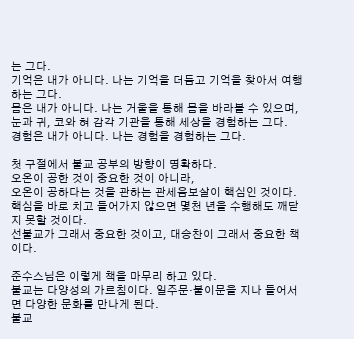는 그다.
기억은 내가 아니다. 나는 기억을 더듬고 기억을 찾아서 여행하는 그다.
몸은 내가 아니다. 나는 거울을 통해 몸을 바라볼 수 있으며, 눈과 귀, 코와 혀 감각 기관을 통해 세상을 경험하는 그다.
경험은 내가 아니다. 나는 경험을 경험하는 그다.

첫 구절에서 불교 공부의 방향이 명확하다.
오온이 공한 것이 중요한 것이 아니라,
오온이 공하다는 것을 관하는 관세음보살이 핵심인 것이다.
핵심을 바로 치고 들어가지 않으면 몇천 년을 수행해도 깨닫지 못할 것이다.
선불교가 그래서 중요한 것이고, 대승찬이 그래서 중요한 책이다.

준수스님은 이렇게 책을 마무리 하고 있다.
불교는 다양성의 가르침이다. 일주문·불이문을 지나 들어서면 다양한 문화를 만나게 된다.
불교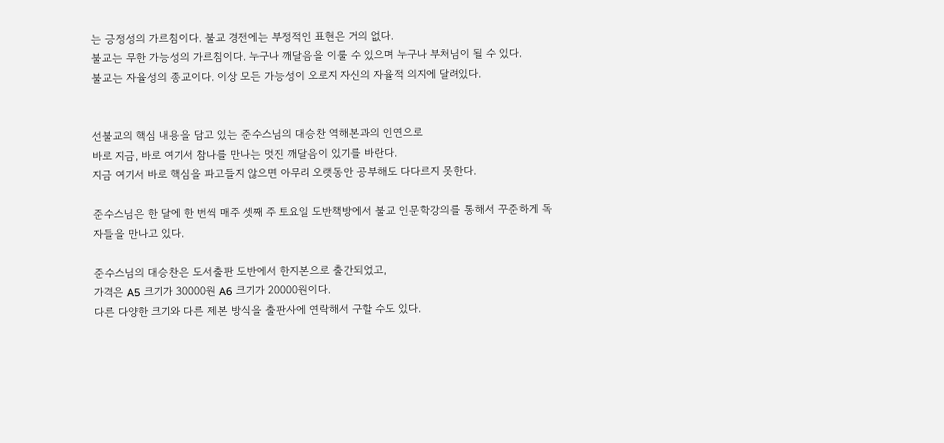는 긍정성의 가르침이다. 불교 경전에는 부정적인 표현은 거의 없다.
불교는 무한 가능성의 가르침이다. 누구나 깨달음을 이룰 수 있으며 누구나 부처님이 될 수 있다.
불교는 자율성의 종교이다. 이상 모든 가능성이 오로지 자신의 자율적 의지에 달려있다.


선불교의 핵심 내용을 담고 있는 준수스님의 대승찬 역해본과의 인연으로
바로 지금, 바로 여기서 참나를 만나는 멋진 깨달음이 있기를 바란다.
지금 여기서 바로 핵심을 파고들지 않으면 아무리 오랫동안 공부해도 다다르지 못한다.

준수스님은 한 달에 한 번씩 매주 셋째 주 토요일 도반책방에서 불교 인문학강의를 통해서 꾸준하게 독자들을 만나고 있다.

준수스님의 대승찬은 도서출판 도반에서 한지본으로 출간되었고,
가격은 A5 크기가 30000원 A6 크기가 20000원이다.
다른 다양한 크기와 다른 제본 방식을 출판사에 연락해서 구할 수도 있다.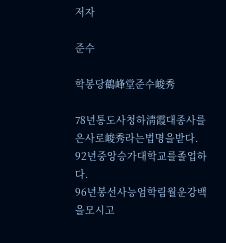저자

준수

학봉당鶴峰堂준수峻秀

78년통도사청하淸霞대종사를은사로峻秀라는법명을받다.
92년중앙승가대학교를졸업하다.
96년봉선사능엄학림월운강백을모시고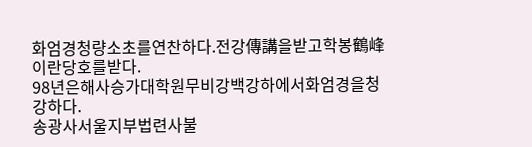화엄경청량소초를연찬하다.전강傳講을받고학봉鶴峰이란당호를받다.
98년은해사승가대학원무비강백강하에서화엄경을청강하다.
송광사서울지부법련사불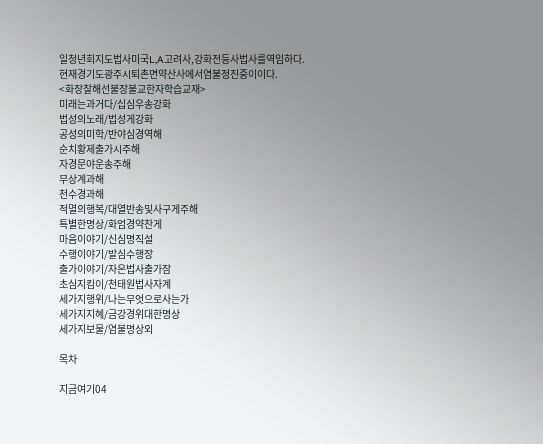일청년회지도법사미국L,A고려사,강화전등사법사를역임하다.
현재경기도광주시퇴촌면약산사에서염불정진중이이다.
<화장찰해선불장불교한자학습교재>
미래는과거다/십심우송강화
법성의노래/법성게강화
공성의미학/반야심경역해
순치황제출가시주해
자경문야운송주해
무상계과해
천수경과해
적멸의행복/대열반송및사구게주해
특별한명상/화엄경약찬게
마음이야기/신심명직설
수행이야기/발심수행장
출가이야기/자은법사출가잠
초심지킴이/천태원법사자계
세가지행위/나는무엇으로사는가
세가지지혜/금강경위대한명상
세가지보물/염불명상외

목차

지금여기04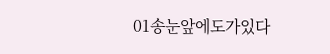01송눈앞에도가있다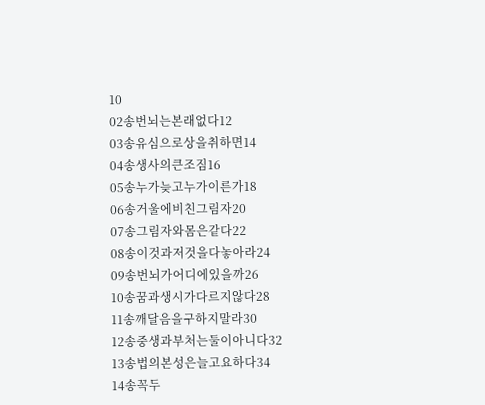10
02송번뇌는본래없다12
03송유심으로상을취하면14
04송생사의큰조짐16
05송누가늦고누가이른가18
06송거울에비친그림자20
07송그림자와몸은같다22
08송이것과저것을다놓아라24
09송번뇌가어디에있을까26
10송꿈과생시가다르지않다28
11송깨달음을구하지말라30
12송중생과부처는둘이아니다32
13송법의본성은늘고요하다34
14송꼭두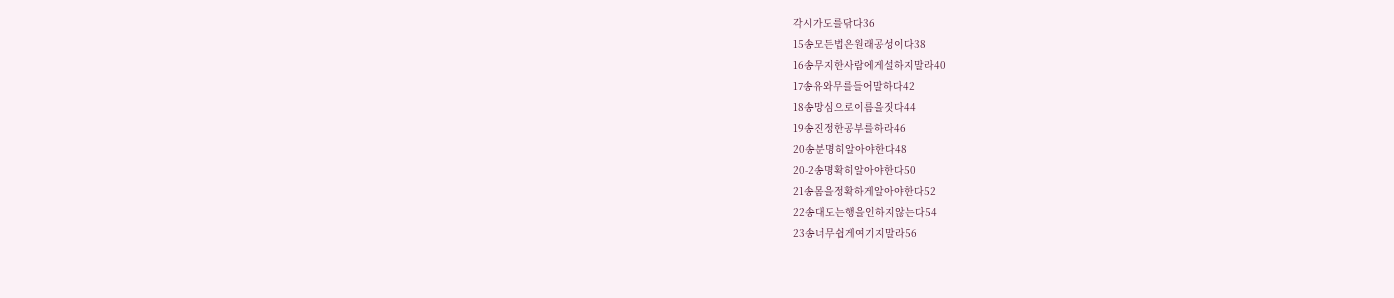각시가도를닦다36
15송모든법은원래공성이다38
16송무지한사람에게설하지말라40
17송유와무를들어말하다42
18송망심으로이름을짓다44
19송진정한공부를하라46
20송분명히알아야한다48
20-2송명확히알아야한다50
21송몸을정확하게알아야한다52
22송대도는행을인하지않는다54
23송너무쉽게여기지말라56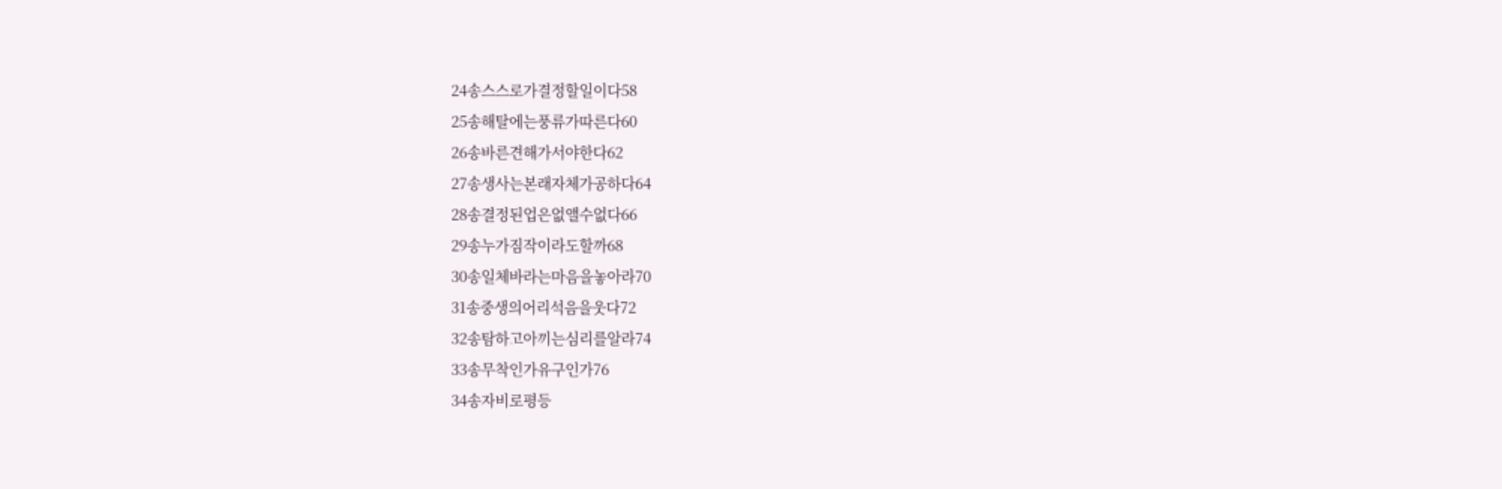24송스스로가결정할일이다58
25송해탈에는풍류가따른다60
26송바른견해가서야한다62
27송생사는본래자체가공하다64
28송결정된업은없앨수없다66
29송누가짐작이라도할까68
30송일체바라는마음을놓아라70
31송중생의어리석음을웃다72
32송탐하고아끼는심리를알라74
33송무착인가유구인가76
34송자비로평등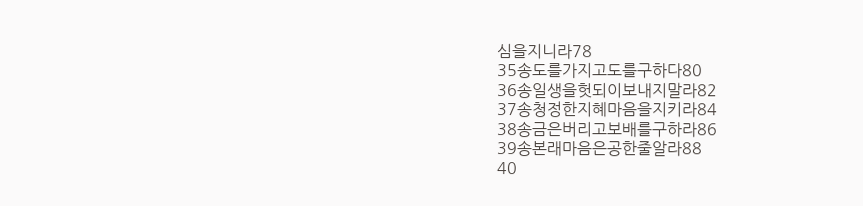심을지니라78
35송도를가지고도를구하다80
36송일생을헛되이보내지말라82
37송청정한지혜마음을지키라84
38송금은버리고보배를구하라86
39송본래마음은공한줄알라88
40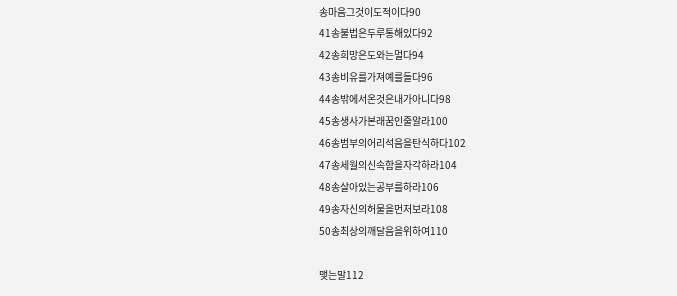송마음그것이도적이다90
41송불법은두루통해있다92
42송희망은도와는멀다94
43송비유를가져예를들다96
44송밖에서온것은내가아니다98
45송생사가본래꿈인줄알라100
46송범부의어리석음을탄식하다102
47송세월의신속함을자각하라104
48송살아있는공부를하라106
49송자신의허물을먼저보라108
50송최상의깨달음을위하여110

맺는말112